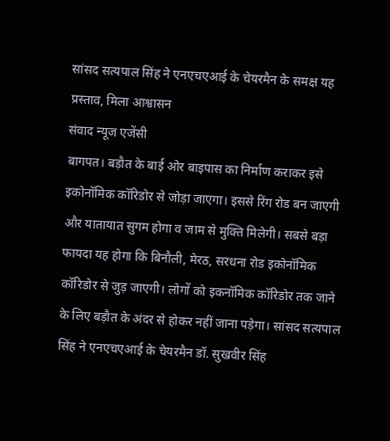सांसद सत्यपाल सिंह ने एनएचएआई के चेयरमैन के समक्ष यह प्रस्ताव, मिला आश्वासन
संवाद न्यूज एजेंसी
बागपत। बड़ौत के बाई ओर बाइपास का निर्माण कराकर इसे इकोनॉमिक कॉरिडोर से जोड़ा जाएगा। इससे रिंग रोड बन जाएगी और यातायात सुगम होगा व जाम से मुक्ति मिलेगी। सबसे बड़ा फायदा यह होगा कि बिनौली, मेरठ, सरधना रोड इकोनॉमिक कॉरिडोर से जुड़ जाएगी। लोगों को इकनॉमिक कॉरिडोर तक जाने के लिए बड़ौत के अंदर से होकर नहीं जाना पड़ेगा। सांसद सत्यपाल सिंह ने एनएचएआई के चेयरमैन डॉ. सुखवीर सिंह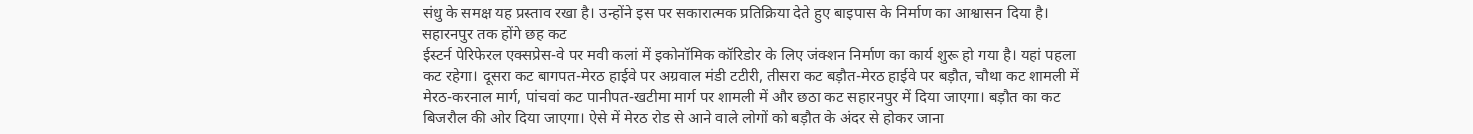संधु के समक्ष यह प्रस्ताव रखा है। उन्होंने इस पर सकारात्मक प्रतिक्रिया देते हुए बाइपास के निर्माण का आश्वासन दिया है।
सहारनपुर तक होंगे छह कट
ईस्टर्न पेरिफेरल एक्सप्रेस-वे पर मवी कलां में इकोनॉमिक कॉरिडोर के लिए जंक्शन निर्माण का कार्य शुरू हो गया है। यहां पहला कट रहेगा। दूसरा कट बागपत-मेरठ हाईवे पर अग्रवाल मंडी टटीरी, तीसरा कट बड़ौत-मेरठ हाईवे पर बड़ौत, चौथा कट शामली में मेरठ-करनाल मार्ग, पांचवां कट पानीपत-खटीमा मार्ग पर शामली में और छठा कट सहारनपुर में दिया जाएगा। बड़ौत का कट बिजरौल की ओर दिया जाएगा। ऐसे में मेरठ रोड से आने वाले लोगों को बड़ौत के अंदर से होकर जाना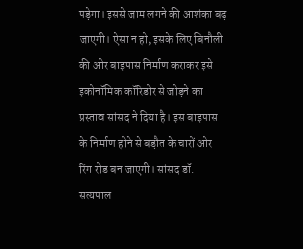पड़ेगा। इससे जाम लगने की आशंका बढ़ जाएगी। ऐसा न हो, इसके लिए बिनौली की ओर बाइपास निर्माण कराकर इसे इकोनॉमिक कॉरिडोर से जोड़ने का प्रस्ताव सांसद ने दिया है। इस बाइपास के निर्माण होने से बड़ौत के चारों ओर रिंग रोड बन जाएगी। सांसद डॉ. सत्यपाल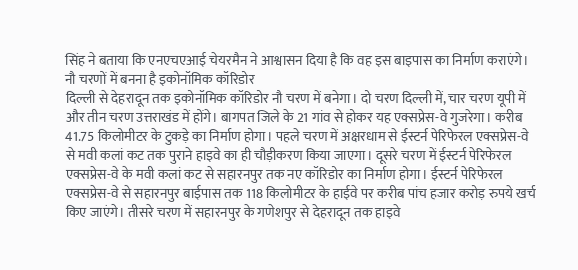सिंह ने बताया कि एनएचएआई चेयरमैन ने आश्वासन दिया है कि वह इस बाइपास का निर्माण कराएंगे।
नौ चरणों में बनना है इकोनॉमिक कॉरिडोर
दिल्ली से देहरादून तक इकोनॉमिक कॉरिडोर नौ चरण में बनेगा। दो चरण दिल्ली में, चार चरण यूपी में और तीन चरण उत्तराखंड में होंगे। बागपत जिले के 21 गांव से होकर यह एक्सप्रेस-वे गुजरेगा। करीब 41.75 किलोमीटर के टुकड़े का निर्माण होगा। पहले चरण में अक्षरधाम से ईस्टर्न पेरिफेरल एक्सप्रेस-वे से मवी कलां कट तक पुराने हाइवे का ही चौड़ीकरण किया जाएगा। दूसरे चरण में ईस्टर्न पेरिफेरल एक्सप्रेस-वे के मवी कलां कट से सहारनपुर तक नए कॉरिडोर का निर्माण होगा। ईस्टर्न पेरिफेरल एक्सप्रेस-वे से सहारनपुर बाईपास तक 118 किलोमीटर के हाईवे पर करीब पांच हजार करोड़ रुपये खर्च किए जाएंगे। तीसरे चरण में सहारनपुर के गणेशपुर से देहरादून तक हाइवे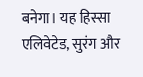बनेगा। यह हिस्सा एलिवेटेड, सुरंग और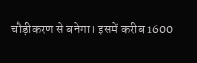चौड़ीकरण से बनेगा। इसमें करीब 1600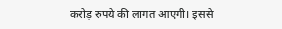करोड़ रुपये की लागत आएगी। इससे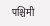पश्चिमी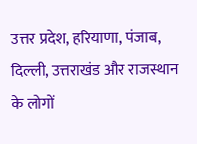उत्तर प्रदेश, हरियाणा, पंजाब, दिल्ली, उत्तराखंड और राजस्थान के लोगों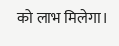को लाभ मिलेगा।